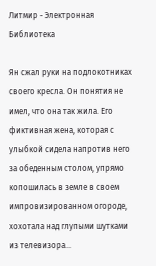Литмир - Электронная Библиотека

Ян сжал руки на подлокотниках своего кресла. Он понятия не имел, что она так жила. Его фиктивная жена, которая с улыбкой сидела напротив него за обеденным столом, упрямо копошилась в земле в своем импровизированном огороде, хохотала над глупыми шутками из телевизора…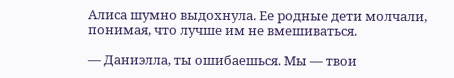Алиса шумно выдохнула. Ее родные дети молчали, понимая, что лучше им не вмешиваться.

— Даниэлла, ты ошибаешься. Мы — твои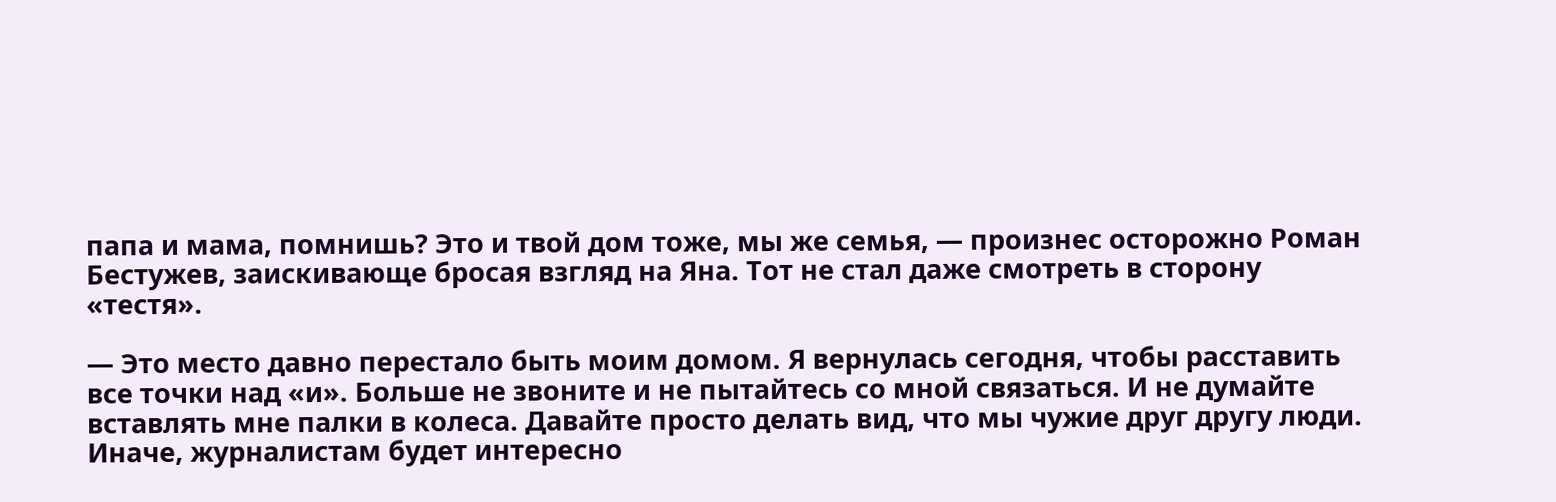папа и мама, помнишь? Это и твой дом тоже, мы же семья, — произнес осторожно Роман Бестужев, заискивающе бросая взгляд на Яна. Тот не стал даже смотреть в сторону «тестя».

— Это место давно перестало быть моим домом. Я вернулась сегодня, чтобы расставить все точки над «и». Больше не звоните и не пытайтесь со мной связаться. И не думайте вставлять мне палки в колеса. Давайте просто делать вид, что мы чужие друг другу люди. Иначе, журналистам будет интересно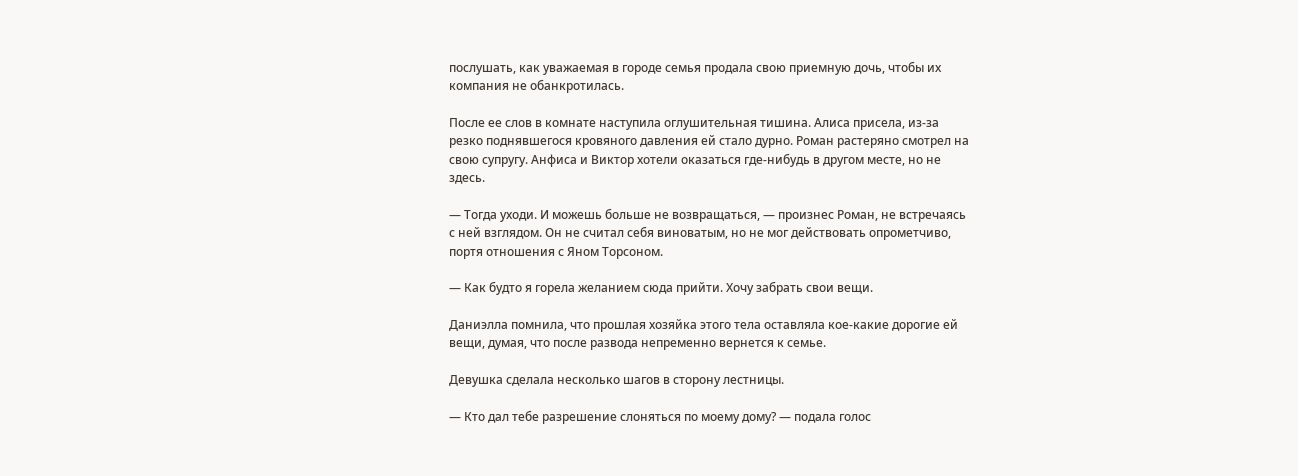послушать, как уважаемая в городе семья продала свою приемную дочь, чтобы их компания не обанкротилась.

После ее слов в комнате наступила оглушительная тишина. Алиса присела, из-за резко поднявшегося кровяного давления ей стало дурно. Роман растеряно смотрел на свою супругу. Анфиса и Виктор хотели оказаться где-нибудь в другом месте, но не здесь.

— Тогда уходи. И можешь больше не возвращаться, — произнес Роман, не встречаясь с ней взглядом. Он не считал себя виноватым, но не мог действовать опрометчиво, портя отношения с Яном Торсоном.

— Как будто я горела желанием сюда прийти. Хочу забрать свои вещи.

Даниэлла помнила, что прошлая хозяйка этого тела оставляла кое-какие дорогие ей вещи, думая, что после развода непременно вернется к семье.

Девушка сделала несколько шагов в сторону лестницы.

— Кто дал тебе разрешение слоняться по моему дому? — подала голос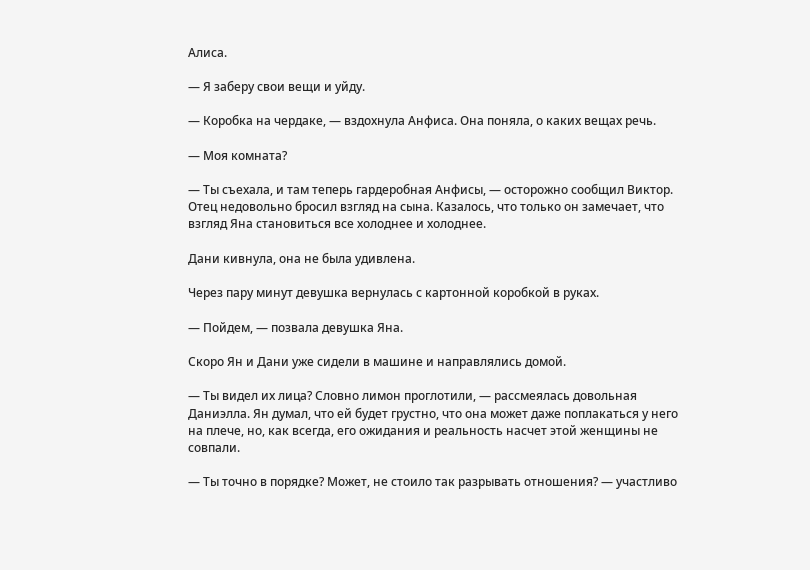Алиса.

— Я заберу свои вещи и уйду.

— Коробка на чердаке, — вздохнула Анфиса. Она поняла, о каких вещах речь.

— Моя комната?

— Ты съехала, и там теперь гардеробная Анфисы, — осторожно сообщил Виктор. Отец недовольно бросил взгляд на сына. Казалось, что только он замечает, что взгляд Яна становиться все холоднее и холоднее.

Дани кивнула, она не была удивлена.

Через пару минут девушка вернулась с картонной коробкой в руках.

— Пойдем, — позвала девушка Яна.

Скоро Ян и Дани уже сидели в машине и направлялись домой.

— Ты видел их лица? Словно лимон проглотили, — рассмеялась довольная Даниэлла. Ян думал, что ей будет грустно, что она может даже поплакаться у него на плече, но, как всегда, его ожидания и реальность насчет этой женщины не совпали.

— Ты точно в порядке? Может, не стоило так разрывать отношения? — участливо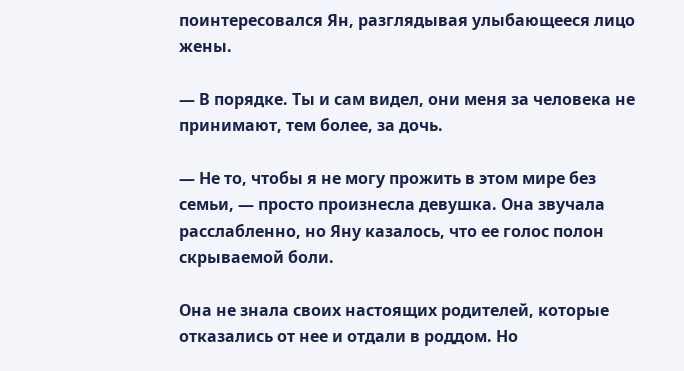поинтересовался Ян, разглядывая улыбающееся лицо жены.

— В порядке. Ты и сам видел, они меня за человека не принимают, тем более, за дочь.

— Не то, чтобы я не могу прожить в этом мире без семьи, — просто произнесла девушка. Она звучала расслабленно, но Яну казалось, что ее голос полон скрываемой боли.

Она не знала своих настоящих родителей, которые отказались от нее и отдали в роддом. Но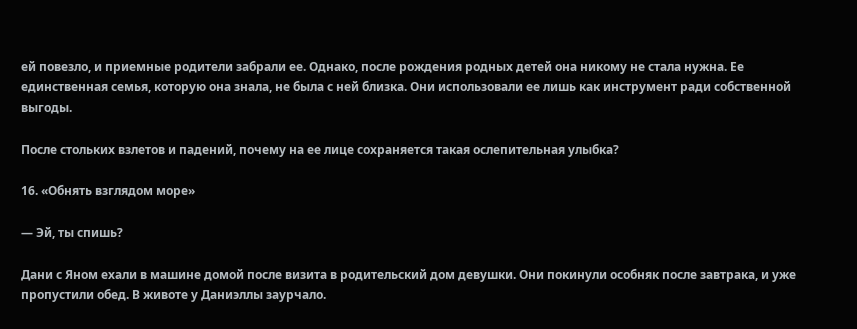ей повезло, и приемные родители забрали ее. Однако, после рождения родных детей она никому не стала нужна. Ее единственная семья, которую она знала, не была с ней близка. Они использовали ее лишь как инструмент ради собственной выгоды.

После стольких взлетов и падений, почему на ее лице сохраняется такая ослепительная улыбка?

16. «Обнять взглядом море»

— Эй, ты спишь?

Дани с Яном ехали в машине домой после визита в родительский дом девушки. Они покинули особняк после завтрака, и уже пропустили обед. В животе у Даниэллы заурчало.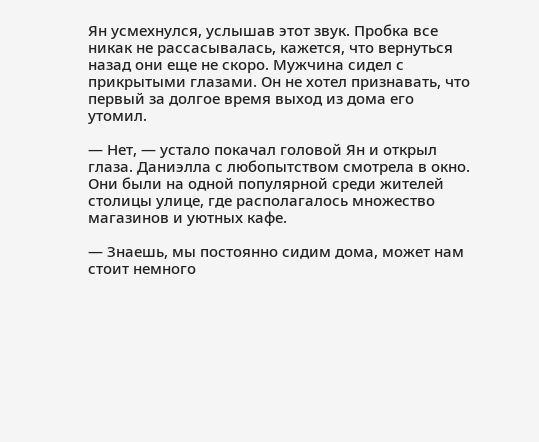Ян усмехнулся, услышав этот звук. Пробка все никак не рассасывалась, кажется, что вернуться назад они еще не скоро. Мужчина сидел с прикрытыми глазами. Он не хотел признавать, что первый за долгое время выход из дома его утомил.

— Нет, — устало покачал головой Ян и открыл глаза. Даниэлла с любопытством смотрела в окно. Они были на одной популярной среди жителей столицы улице, где располагалось множество магазинов и уютных кафе.

— Знаешь, мы постоянно сидим дома, может нам стоит немного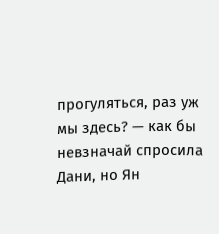прогуляться, раз уж мы здесь? — как бы невзначай спросила Дани, но Ян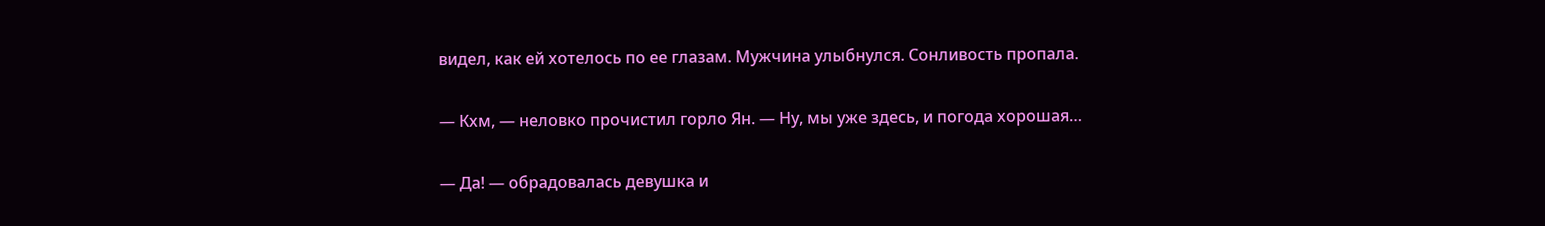видел, как ей хотелось по ее глазам. Мужчина улыбнулся. Сонливость пропала.

— Кхм, — неловко прочистил горло Ян. — Ну, мы уже здесь, и погода хорошая…

— Да! — обрадовалась девушка и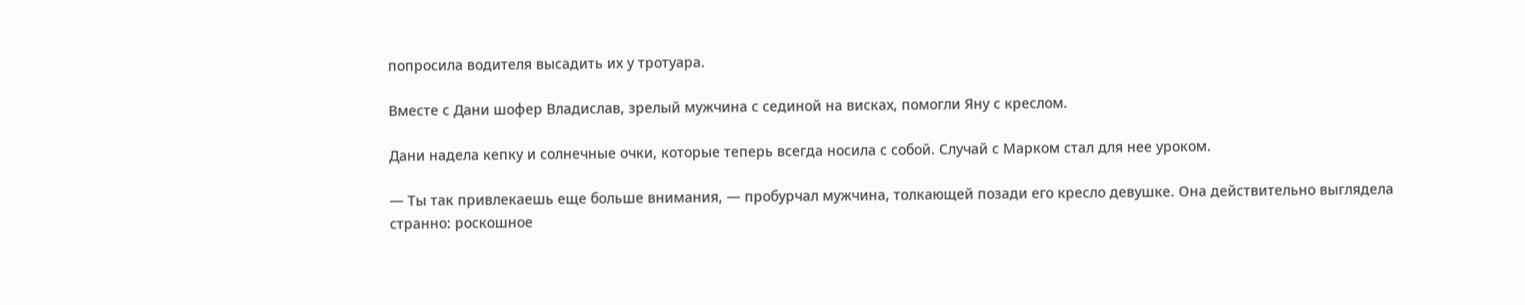попросила водителя высадить их у тротуара.

Вместе с Дани шофер Владислав, зрелый мужчина с сединой на висках, помогли Яну с креслом.

Дани надела кепку и солнечные очки, которые теперь всегда носила с собой. Случай с Марком стал для нее уроком.

— Ты так привлекаешь еще больше внимания, — пробурчал мужчина, толкающей позади его кресло девушке. Она действительно выглядела странно: роскошное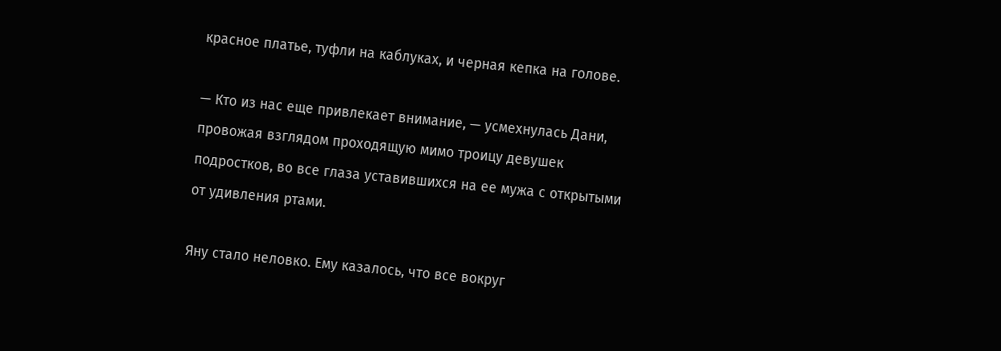красное платье, туфли на каблуках, и черная кепка на голове.

— Кто из нас еще привлекает внимание, — усмехнулась Дани, провожая взглядом проходящую мимо троицу девушек подростков, во все глаза уставившихся на ее мужа с открытыми от удивления ртами.

Яну стало неловко. Ему казалось, что все вокруг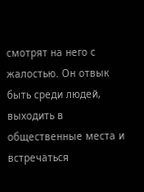смотрят на него с жалостью. Он отвык быть среди людей, выходить в общественные места и встречаться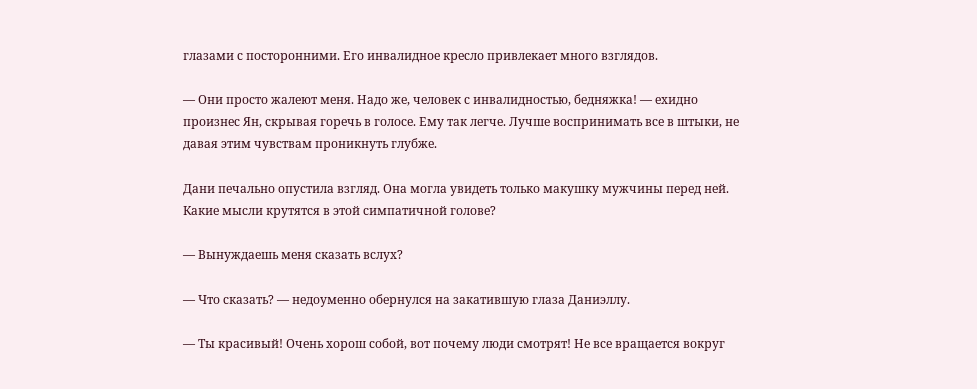глазами с посторонними. Его инвалидное кресло привлекает много взглядов.

— Они просто жалеют меня. Надо же, человек с инвалидностью, бедняжка! — ехидно произнес Ян, скрывая горечь в голосе. Ему так легче. Лучше воспринимать все в штыки, не давая этим чувствам проникнуть глубже.

Дани печально опустила взгляд. Она могла увидеть только макушку мужчины перед ней. Какие мысли крутятся в этой симпатичной голове?

— Вынуждаешь меня сказать вслух?

— Что сказать? — недоуменно обернулся на закатившую глаза Даниэллу.

— Ты красивый! Очень хорош собой, вот почему люди смотрят! Не все вращается вокруг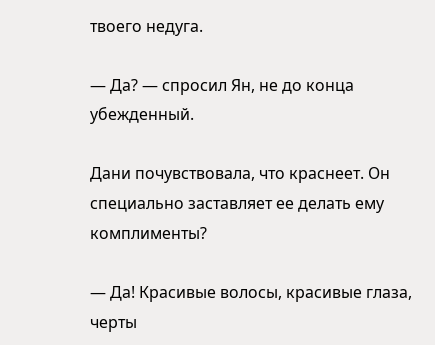твоего недуга.

— Да? — спросил Ян, не до конца убежденный.

Дани почувствовала, что краснеет. Он специально заставляет ее делать ему комплименты?

— Да! Красивые волосы, красивые глаза, черты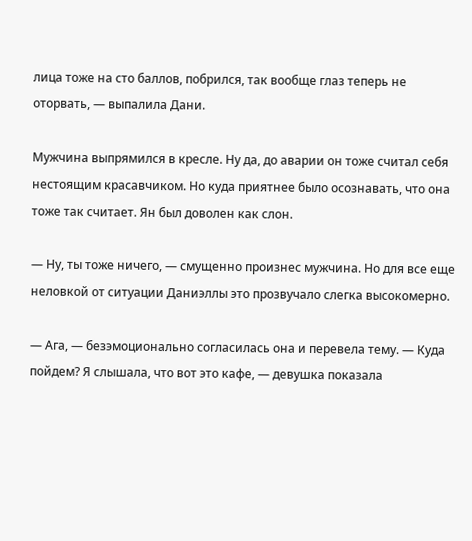лица тоже на сто баллов, побрился, так вообще глаз теперь не оторвать, — выпалила Дани.

Мужчина выпрямился в кресле. Ну да, до аварии он тоже считал себя нестоящим красавчиком. Но куда приятнее было осознавать, что она тоже так считает. Ян был доволен как слон.

— Ну, ты тоже ничего, — смущенно произнес мужчина. Но для все еще неловкой от ситуации Даниэллы это прозвучало слегка высокомерно.

— Ага, — безэмоционально согласилась она и перевела тему. — Куда пойдем? Я слышала, что вот это кафе, — девушка показала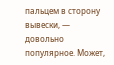пальцем в сторону вывески, — довольно популярное. Может,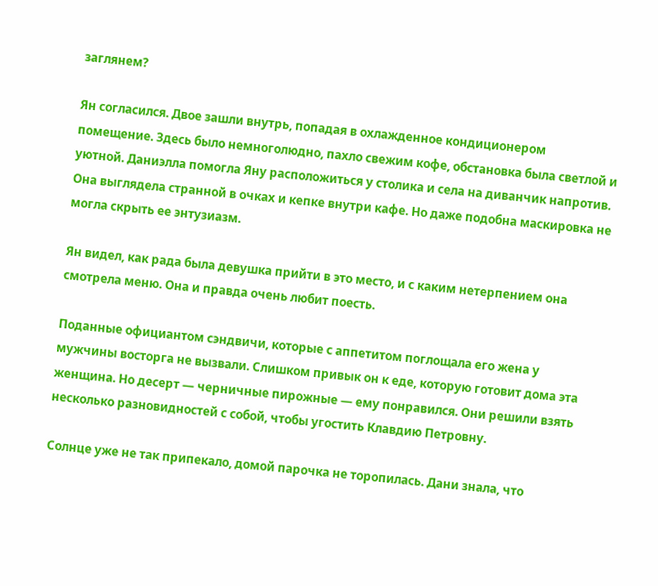заглянем?

Ян согласился. Двое зашли внутрь, попадая в охлажденное кондиционером помещение. Здесь было немноголюдно, пахло свежим кофе, обстановка была светлой и уютной. Даниэлла помогла Яну расположиться у столика и села на диванчик напротив. Она выглядела странной в очках и кепке внутри кафе. Но даже подобна маскировка не могла скрыть ее энтузиазм.

Ян видел, как рада была девушка прийти в это место, и с каким нетерпением она смотрела меню. Она и правда очень любит поесть.

Поданные официантом сэндвичи, которые с аппетитом поглощала его жена у мужчины восторга не вызвали. Слишком привык он к еде, которую готовит дома эта женщина. Но десерт — черничные пирожные — ему понравился. Они решили взять несколько разновидностей с собой, чтобы угостить Клавдию Петровну.

Солнце уже не так припекало, домой парочка не торопилась. Дани знала, что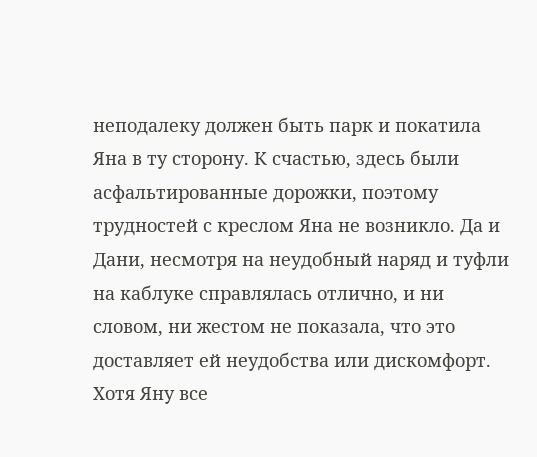неподалеку должен быть парк и покатила Яна в ту сторону. К счастью, здесь были асфальтированные дорожки, поэтому трудностей с креслом Яна не возникло. Да и Дани, несмотря на неудобный наряд и туфли на каблуке справлялась отлично, и ни словом, ни жестом не показала, что это доставляет ей неудобства или дискомфорт. Хотя Яну все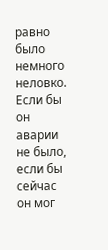равно было немного неловко. Если бы он аварии не было, если бы сейчас он мог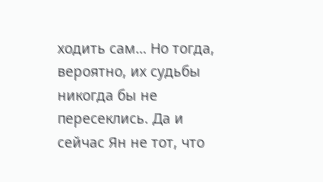ходить сам… Но тогда, вероятно, их судьбы никогда бы не пересеклись. Да и сейчас Ян не тот, что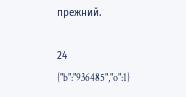прежний.

24
{"b":"936485","o":1}